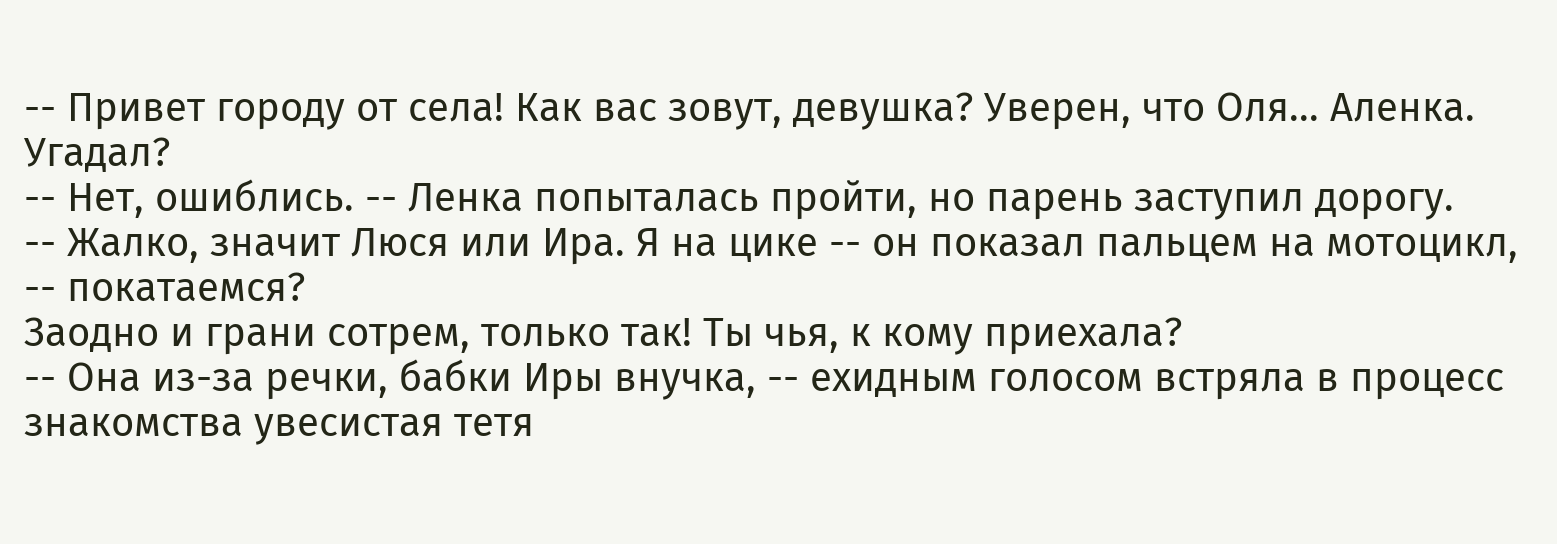-- Привет городу от села! Как вас зовут, девушка? Уверен, что Оля... Аленка. Угадал?
-- Нет, ошиблись. -- Ленка попыталась пройти, но парень заступил дорогу.
-- Жалко, значит Люся или Ира. Я на цике -- он показал пальцем на мотоцикл, -- покатаемся?
Заодно и грани сотрем, только так! Ты чья, к кому приехала?
-- Она из-за речки, бабки Иры внучка, -- ехидным голосом встряла в процесс знакомства увесистая тетя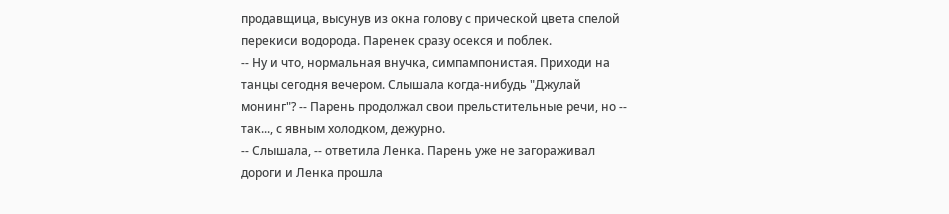продавщица, высунув из окна голову с прической цвета спелой перекиси водорода. Паренек сразу осекся и поблек.
-- Ну и что, нормальная внучка, симпампонистая. Приходи на танцы сегодня вечером. Слышала когда-нибудь "Джулай монинг"? -- Парень продолжал свои прельстительные речи, но -- так..., с явным холодком, дежурно.
-- Слышала, -- ответила Ленка. Парень уже не загораживал дороги и Ленка прошла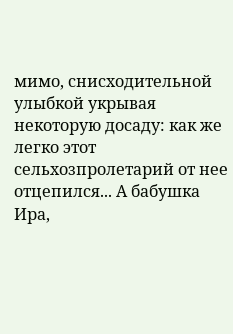мимо, снисходительной улыбкой укрывая некоторую досаду: как же легко этот сельхозпролетарий от нее отцепился... А бабушка Ира,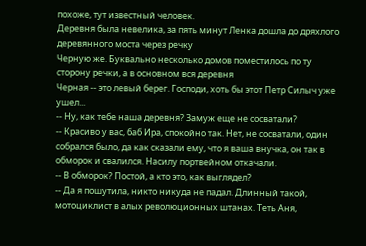похоже, тут известный человек.
Деревня была невелика, за пять минут Ленка дошла до дряхлого деревянного моста через речку
Черную же. Буквально несколько домов поместилось по ту сторону речки, а в основном вся деревня
Черная -- это левый берег. Господи, хоть бы этот Петр Силыч уже ушел...
-- Ну, как тебе наша деревня? Замуж еще не сосватали?
-- Красиво у вас, баб Ира, спокойно так. Нет, не сосватали, один собрался было, да как сказали ему, что я ваша внучка, он так в обморок и свалился. Насилу портвейном откачали.
-- В обморок? Постой, а кто это, как выглядел?
-- Да я пошутила, никто никуда не падал. Длинный такой, мотоциклист в алых революционных штанах. Теть Аня,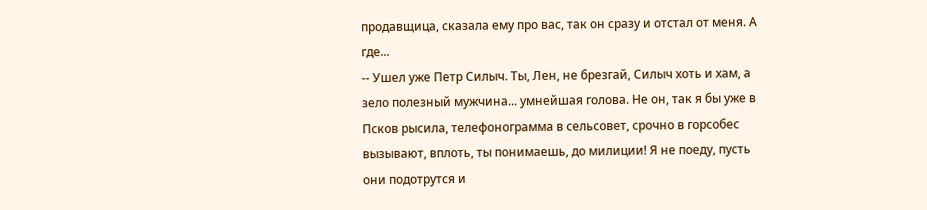продавщица, сказала ему про вас, так он сразу и отстал от меня. А где...
-- Ушел уже Петр Силыч. Ты, Лен, не брезгай, Силыч хоть и хам, а зело полезный мужчина... умнейшая голова. Не он, так я бы уже в Псков рысила, телефонограмма в сельсовет, срочно в горсобес вызывают, вплоть, ты понимаешь, до милиции! Я не поеду, пусть они подотрутся и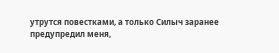утрутся повестками, а только Силыч заранее предупредил меня,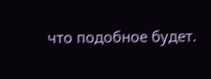что подобное будет.